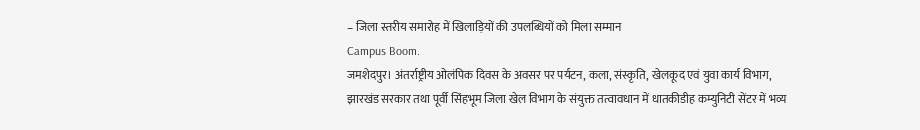– जिला स्तरीय समारोह में खिलाड़ियों की उपलब्धियों को मिला सम्मान
Campus Boom.
जमशेदपुर। अंतर्राष्ट्रीय ओलंपिक दिवस के अवसर पर पर्यटन, कला, संस्कृति, खेलकूद एवं युवा कार्य विभाग, झारखंड सरकार तथा पूर्वी सिंहभूम जिला खेल विभाग के संयुक्त तत्वावधान में धातकीडीह कम्युनिटी सेंटर में भव्य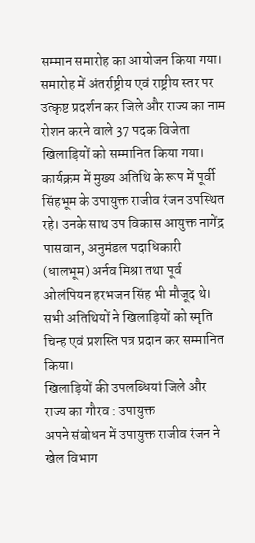सम्मान समारोह का आयोजन किया गया। समारोह में अंतर्राष्ट्रीय एवं राष्ट्रीय स्तर पर उत्कृष्ट प्रदर्शन कर जिले और राज्य का नाम रोशन करने वाले 37 पदक विजेता खिलाड़ियों को सम्मानित किया गया।
कार्यक्रम में मुख्य अतिथि के रूप में पूर्वी सिंहभूम के उपायुक्त राजीव रंजन उपस्थित रहे। उनके साथ उप विकास आयुक्त नागेंद्र पासवान, अनुमंडल पदाधिकारी (धालभूम) अर्नव मिश्रा तथा पूर्व ओलंपियन हरभजन सिंह भी मौजूद थे। सभी अतिथियों ने खिलाड़ियों को स्मृति चिन्ह एवं प्रशस्ति पत्र प्रदान कर सम्मानित किया।
खिलाड़ियों की उपलब्धियां जिले और राज्य का गौरव : उपायुक्त
अपने संबोधन में उपायुक्त राजीव रंजन ने खेल विभाग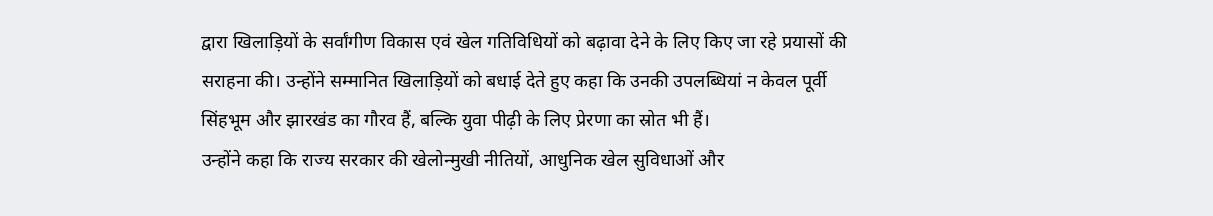द्वारा खिलाड़ियों के सर्वांगीण विकास एवं खेल गतिविधियों को बढ़ावा देने के लिए किए जा रहे प्रयासों की सराहना की। उन्होंने सम्मानित खिलाड़ियों को बधाई देते हुए कहा कि उनकी उपलब्धियां न केवल पूर्वी सिंहभूम और झारखंड का गौरव हैं, बल्कि युवा पीढ़ी के लिए प्रेरणा का स्रोत भी हैं।
उन्होंने कहा कि राज्य सरकार की खेलोन्मुखी नीतियों, आधुनिक खेल सुविधाओं और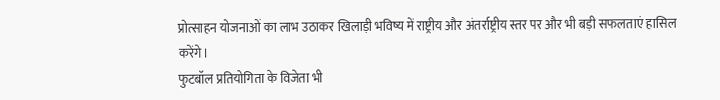प्रोत्साहन योजनाओं का लाभ उठाकर खिलाड़ी भविष्य में राष्ट्रीय और अंतर्राष्ट्रीय स्तर पर और भी बड़ी सफलताएं हासिल करेंगे।
फुटबॉल प्रतियोगिता के विजेता भी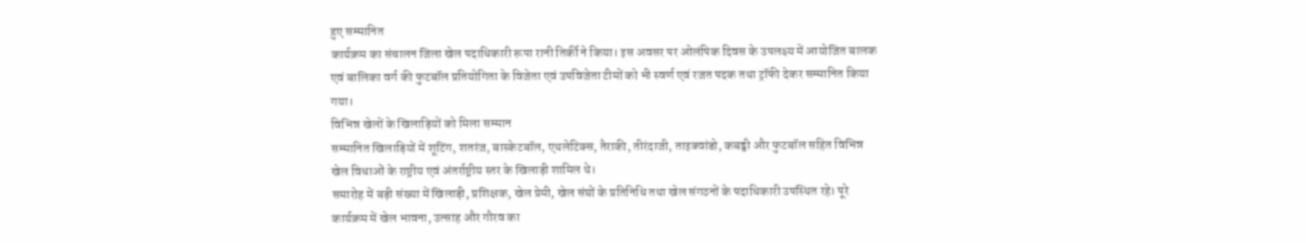हुए सम्मानित
कार्यक्रम का संचालन जिला खेल पदाधिकारी रूपा रानी तिर्की ने किया। इस अवसर पर ओलंपिक दिवस के उपलक्ष्य में आयोजित बालक एवं बालिका वर्ग की फुटबॉल प्रतियोगिता के विजेता एवं उपविजेता टीमों को भी स्वर्ण एवं रजत पदक तथा ट्रॉफी देकर सम्मानित किया गया।
विभिन्न खेलों के खिलाड़ियों को मिला सम्मान
सम्मानित खिलाड़ियों में शूटिंग, शतरंज, बास्केटबॉल, एथलेटिक्स, तैराकी, तीरंदाजी, ताइक्वांडो, कबड्डी और फुटबॉल सहित विभिन्न खेल विधाओं के राष्ट्रीय एवं अंतर्राष्ट्रीय स्तर के खिलाड़ी शामिल थे।
समारोह में बड़ी संख्या में खिलाड़ी, प्रशिक्षक, खेल प्रेमी, खेल संघों के प्रतिनिधि तथा खेल संगठनों के पदाधिकारी उपस्थित रहे। पूरे कार्यक्रम में खेल भावना, उत्साह और गौरव का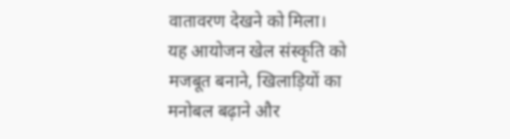वातावरण देखने को मिला।
यह आयोजन खेल संस्कृति को मजबूत बनाने, खिलाड़ियों का मनोबल बढ़ाने और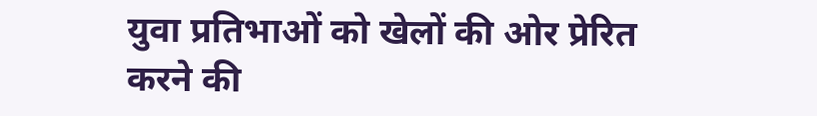युवा प्रतिभाओं को खेलों की ओर प्रेरित करने की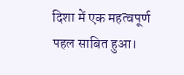दिशा में एक महत्वपूर्ण पहल साबित हुआ।